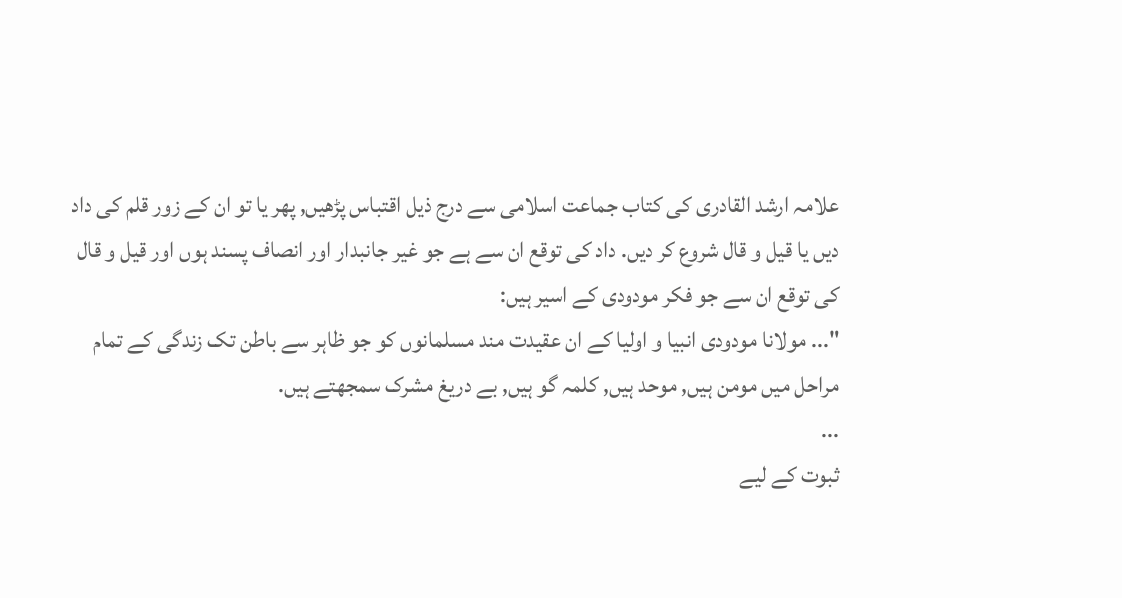علامہ ارشد القادری کی کتاب جماعت اسلامی سے درج ذیل اقتباس پڑھیں, پھر یا تو ان کے زور قلم کی داد دیں یا قیل و قال شروع کر دیں. داد کی توقع ان سے ہے جو غیر جانبدار اور انصاف پسند ہوں اور قیل و قال کی توقع ان سے جو فکر مودودی کے اسیر ہیں:
"... مولانا مودودی انبیا و اولیا کے ان عقیدت مند مسلمانوں کو جو ظاہر سے باطن تک زندگی کے تمام مراحل میں مومن ہیں, موحد ہیں, کلمہ گو ہیں, بے دریغ مشرک سمجھتے ہیں.
...
ثبوت کے لیے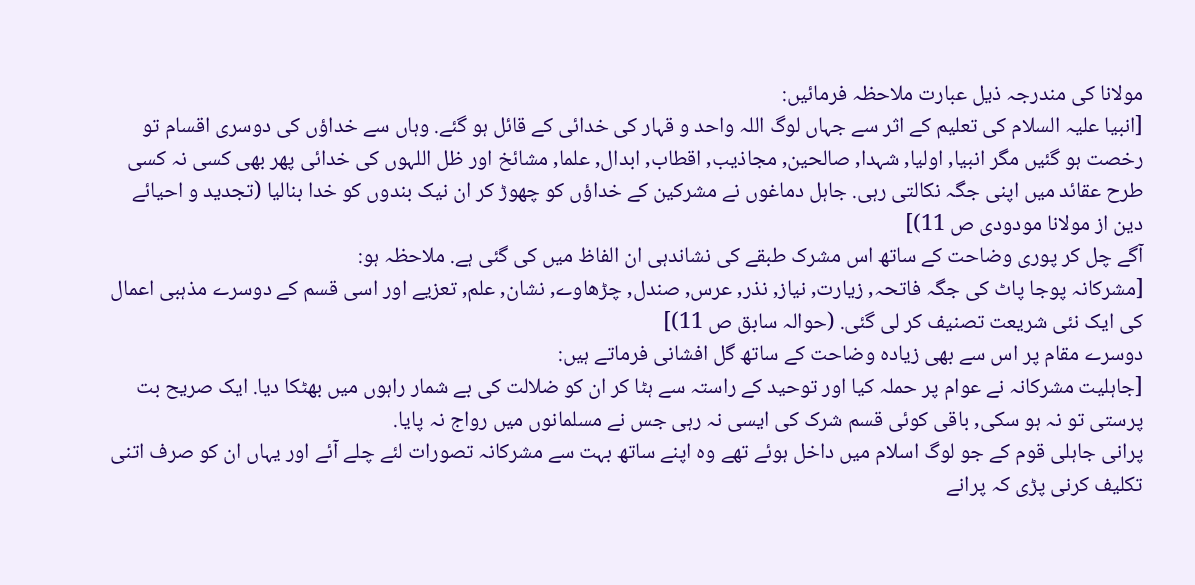مولانا کی مندرجہ ذیل عبارت ملاحظہ فرمائیں:
[انبیا علیہ السلام کی تعلیم کے اثر سے جہاں لوگ اللہ واحد و قہار کی خدائی کے قائل ہو گئے. وہاں سے خداؤں کی دوسری اقسام تو رخصت ہو گئیں مگر انبیا, اولیا, شہدا, صالحین, مجاذیب, اقطاب, ابدال, علما, مشائخ اور ظل اللہوں کی خدائی پھر بھی کسی نہ کسی طرح عقائد میں اپنی جگہ نکالتی رہی. جاہل دماغوں نے مشرکین کے خداؤں کو چھوڑ کر ان نیک بندوں کو خدا بنالیا (تجدید و احیائے دین از مولانا مودودی ص 11)]
آگے چل کر پوری وضاحت کے ساتھ اس مشرک طبقے کی نشاندہی ان الفاظ میں کی گئی ہے. ملاحظہ ہو:
[مشرکانہ پوجا پاٹ کی جگہ فاتحہ, زیارت, نیاز, نذر, عرس, صندل, چڑھاوے, نشان, علم, تعزیے اور اسی قسم کے دوسرے مذہبی اعمال کی ایک نئی شریعت تصنیف کر لی گئی. (حوالہ سابق ص 11)]
دوسرے مقام پر اس سے بھی زیادہ وضاحت کے ساتھ گل افشانی فرماتے ہیں:
[جاہلیت مشرکانہ نے عوام پر حملہ کیا اور توحید کے راستہ سے ہٹا کر ان کو ضلالت کی بے شمار راہوں میں بھٹکا دیا. ایک صریح بت پرستی تو نہ ہو سکی, باقی کوئی قسم شرک کی ایسی نہ رہی جس نے مسلمانوں میں رواج نہ پایا.
پرانی جاہلی قوم کے جو لوگ اسلام میں داخل ہوئے تھے وہ اپنے ساتھ بہت سے مشرکانہ تصورات لئے چلے آئے اور یہاں ان کو صرف اتنی تکلیف کرنی پڑی کہ پرانے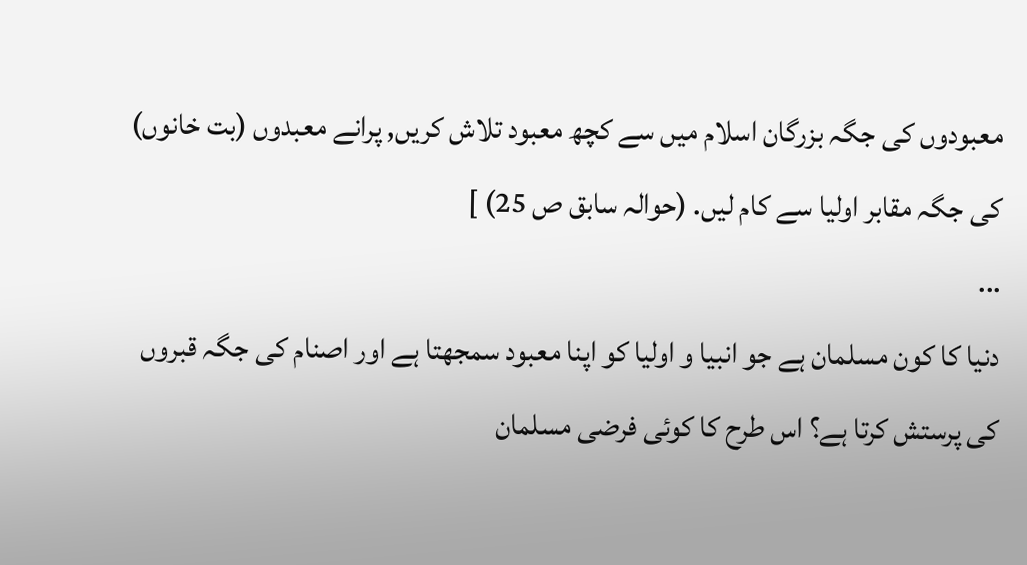معبودوں کی جگہ بزرگان اسلام میں سے کچھ معبود تلاش کریں, پرانے معبدوں (بت خانوں) کی جگہ مقابر اولیا سے کام لیں. (حوالہ سابق ص 25) ]
...
دنیا کا کون مسلمان ہے جو انبیا و اولیا کو اپنا معبود سمجھتا ہے اور اصنام کی جگہ قبروں کی پرستش کرتا ہے؟ اس طرح کا کوئی فرضی مسلمان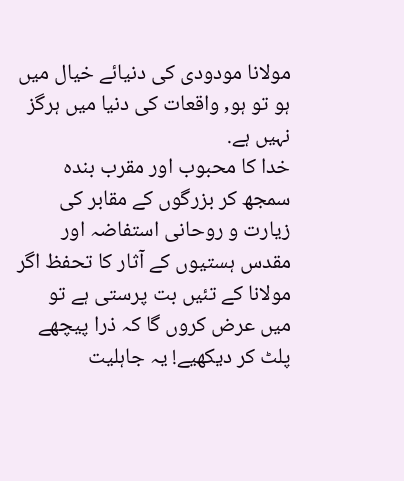مولانا مودودی کی دنیائے خیال میں ہو تو ہو, واقعات کی دنیا میں ہرگز نہیں ہے.
خدا کا محبوب اور مقرب بندہ سمجھ کر بزرگوں کے مقابر کی زیارت و روحانی استفاضہ اور مقدس ہستیوں کے آثار کا تحفظ اگر مولانا کے تئیں بت پرستی ہے تو میں عرض کروں گا کہ ذرا پیچھے پلٹ کر دیکھیے! یہ جاہلیت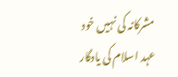مشرکانہ کی نہیں خود عہد اسلام کی یادگار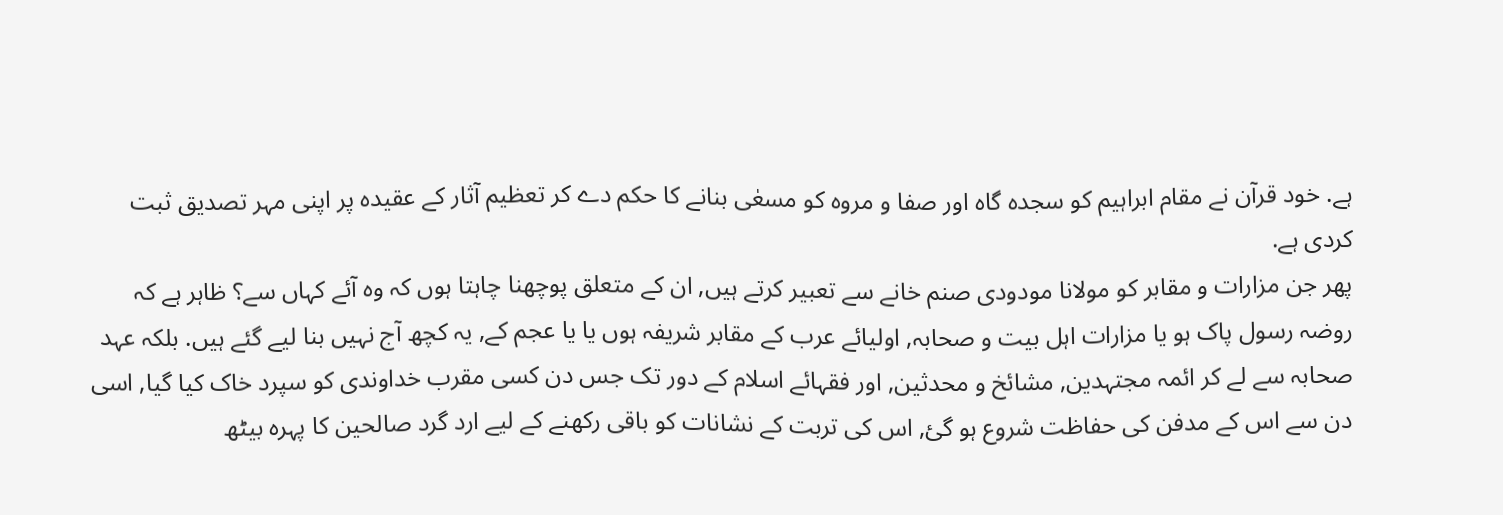ہے. خود قرآن نے مقام ابراہیم کو سجدہ گاہ اور صفا و مروہ کو مسعٰی بنانے کا حکم دے کر تعظیم آثار کے عقیدہ پر اپنی مہر تصدیق ثبت کردی ہے.
پھر جن مزارات و مقابر کو مولانا مودودی صنم خانے سے تعبیر کرتے ہیں, ان کے متعلق پوچھنا چاہتا ہوں کہ وہ آئے کہاں سے؟ ظاہر ہے کہ روضہ رسول پاک ہو یا مزارات اہل بیت و صحابہ, اولیائے عرب کے مقابر شریفہ ہوں یا یا عجم کے, یہ کچھ آج نہیں بنا لیے گئے ہیں. بلکہ عہد صحابہ سے لے کر ائمہ مجتہدین, مشائخ و محدثین, اور فقہائے اسلام کے دور تک جس دن کسی مقرب خداوندی کو سپرد خاک کیا گیا, اسی دن سے اس کے مدفن کی حفاظت شروع ہو گئ, اس کی تربت کے نشانات کو باقی رکھنے کے لیے ارد گرد صالحین کا پہرہ بیٹھ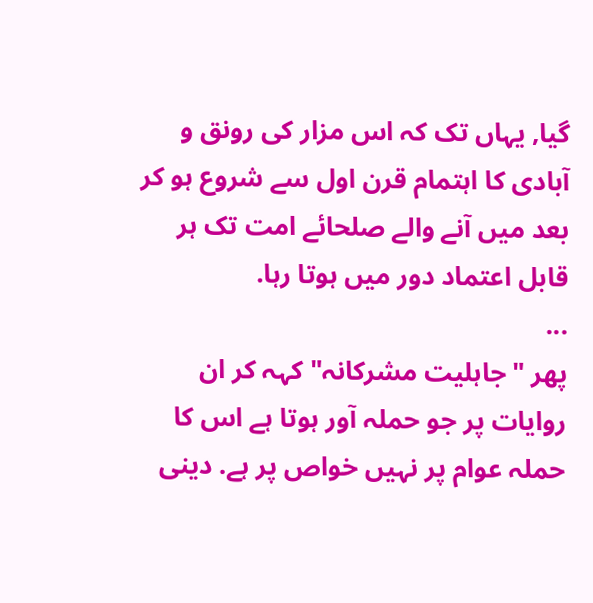گیا, یہاں تک کہ اس مزار کی رونق و آبادی کا اہتمام قرن اول سے شروع ہو کر بعد میں آنے والے صلحائے امت تک ہر قابل اعتماد دور میں ہوتا رہا.
...
پھر "جاہلیت مشرکانہ" کہہ کر ان روایات پر جو حملہ آور ہوتا ہے اس کا حملہ عوام پر نہیں خواص پر ہے. دینی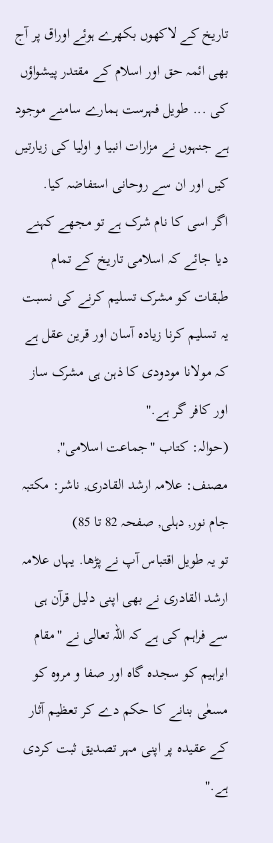تاریخ کے لاکھوں بکھرے ہوئے اوراق پر آج بھی ائمہ حق اور اسلام کے مقتدر پیشواؤں کی ... طویل فہرست ہمارے سامنے موجود ہے جنہوں نے مزارات انبیا و اولیا کی زیارتیں کیں اور ان سے روحانی استفاضہ کیا.
اگر اسی کا نام شرک ہے تو مجھے کہنے دیا جائے کہ اسلامی تاریخ کے تمام طبقات کو مشرک تسلیم کرنے کی نسبت یہ تسلیم کرنا زیادہ آسان اور قرین عقل ہے کہ مولانا مودودی کا ذہن ہی مشرک ساز اور کافر گر ہے."
(حوالہ: کتاب "جماعت اسلامی", مصنف: علامہ ارشد القادری, ناشر: مکتبہ جام نور, دہلی, صفحہ 82 تا 85)
تو یہ طویل اقتباس آپ نے پڑھا. یہاں علامہ ارشد القادری نے بھی اپنی دلیل قرآن ہی سے فراہم کی ہے کہ اللہ تعالی نے "مقام ابراہیم کو سجدہ گاہ اور صفا و مروہ کو مسعٰی بنانے کا حکم دے کر تعظیم آثار کے عقیدہ پر اپنی مہر تصدیق ثبت کردی ہے."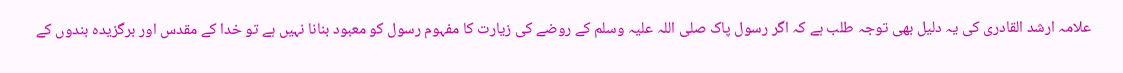علامہ ارشد القادری کی یہ دلیل بھی توجہ طلب ہے کہ اگر رسول پاک صلی اللہ علیہ وسلم کے روضے کی زیارت کا مفہوم رسول کو معبود بنانا نہیں ہے تو خدا کے مقدس اور برگزیدہ بندوں کے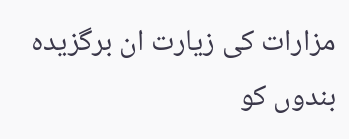مزارات کی زیارت ان برگزیدہ بندوں کو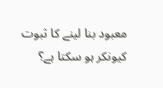معبود بنا لینے کا ثبوت کیونکر ہو سکتا ہے؟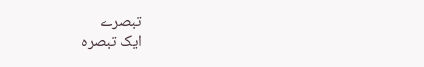تبصرے
ایک تبصرہ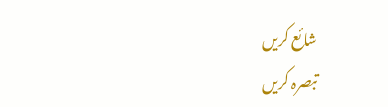شائع کریں
تبصرہ کریں